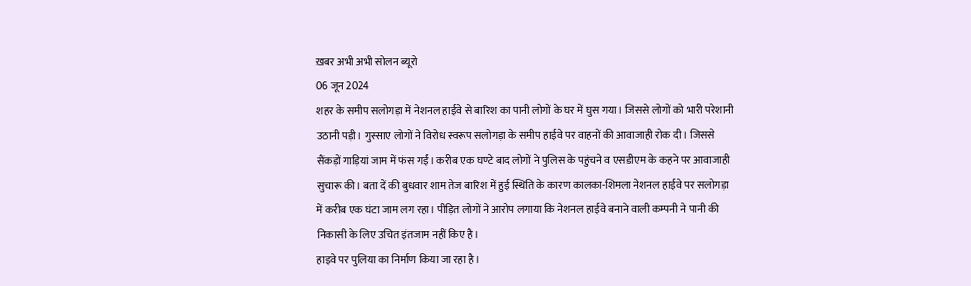ख़बर अभी अभी सोलन ब्यूरो
06 जून 2024
शहर के समीप सलोगड़ा में नेशनल हाईवे से बारिश का पानी लोगों के घर में घुस गया। जिससे लोगों को भारी परेशानी उठानी पड़ी। गुस्साए लोगों ने विरोध स्वरूप सलोगड़ा के समीप हाईवे पर वाहनों की आवाजाही रोक दी। जिससे सैंकड़ों गाड़ियां जाम में फंस गईं। करीब एक घण्टे बाद लोगों ने पुलिस के पहुंचने व एसडीएम के कहने पर आवाजाही सुचारू की। बता दें की बुधवार शाम तेज बारिश में हुई स्थिति के कारण कालका-शिमला नेशनल हाईवे पर सलोगड़ा में करीब एक घंटा जाम लग रहा। पीड़ित लोगों ने आरोप लगाया कि नेशनल हाईवे बनाने वाली कम्पनी ने पानी की निकासी के लिए उचित इंतजाम नहीं किए है।
हाइवे पर पुलिया का निर्माण किया जा रहा है।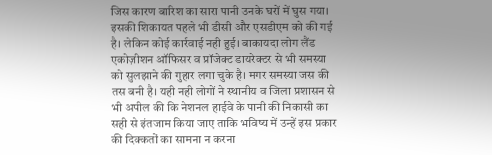जिस कारण बारिश का सारा पानी उनके घरों में घुस गया। इसकी शिकायत पहले भी डीसी और एसडीएम को की गई है। लेकिन कोई कार्रवाई नही हुई। बाकायदा लोग लैंड एकोज़ीशन ऑफिसर व प्रॉजेक्ट डायरेक्टर से भी समस्या को सुलझाने की गुहार लगा चुके है। मगर समस्या जस की तस बनी है। यही नही लोगों ने स्थानीय व जिला प्रशासन से भी अपील की कि नेशनल हाईवे के पानी की निकासी का सही से इंतजाम किया जाए ताकि भविष्य में उन्हें इस प्रकार की दिक्कतों का सामना न करना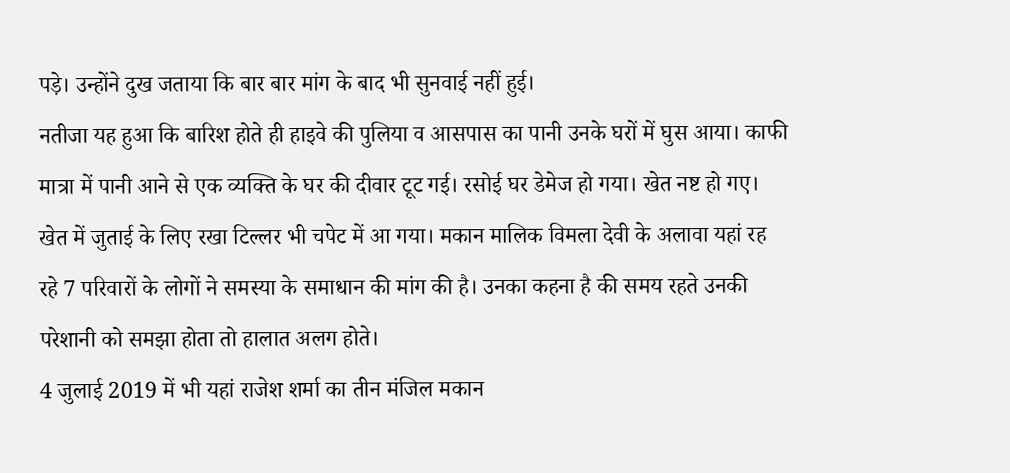पड़े। उन्होंने दुख जताया कि बार बार मांग के बाद भी सुनवाई नहीं हुई।
नतीजा यह हुआ कि बारिश होते ही हाइवे की पुलिया व आसपास का पानी उनके घरों में घुस आया। काफी मात्रा में पानी आने से एक व्यक्ति के घर की दीवार टूट गई। रसोई घर डेमेज हो गया। खेत नष्ट हो गए। खेत में जुताई के लिए रखा टिल्लर भी चपेट में आ गया। मकान मालिक विमला देवी के अलावा यहां रह रहे 7 परिवारों के लोगों ने समस्या के समाधान की मांग की है। उनका कहना है की समय रहते उनकी परेशानी को समझा होता तो हालात अलग होते।
4 जुलाई 2019 में भी यहां राजेश शर्मा का तीन मंजिल मकान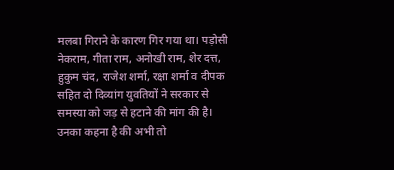मलबा गिराने के कारण गिर गया था। पड़ोसी नेकराम, गीता राम, अनोखी राम, शेर दत्त, हुकुम चंद, राजेश शर्मा, रक्षा शर्मा व दीपक सहित दो दिव्यांग युवतियों ने सरकार से समस्या को जड़ से हटाने की मांग की है। उनका कहना है की अभी तो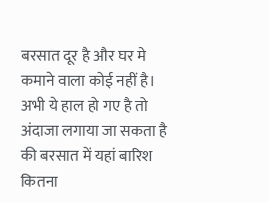बरसात दूर है और घर मे कमाने वाला कोई नहीं है। अभी ये हाल हो गए है तो अंदाजा लगाया जा सकता है की बरसात में यहां बारिश कितना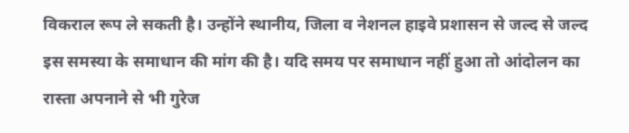विकराल रूप ले सकती है। उन्होंने स्थानीय, जिला व नेशनल हाइवे प्रशासन से जल्द से जल्द इस समस्या के समाधान की मांग की है। यदि समय पर समाधान नहीं हुआ तो आंदोलन का रास्ता अपनाने से भी गुरेज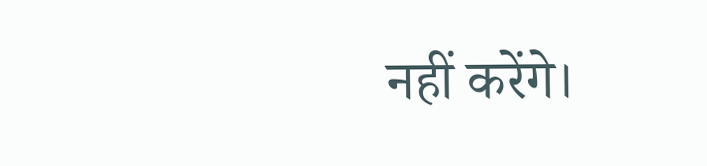नहीं करेंगे।